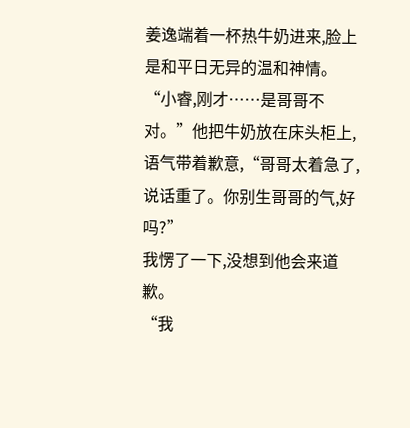姜逸端着一杯热牛奶进来,脸上是和平日无异的温和神情。
“小睿,刚才……是哥哥不对。”他把牛奶放在床头柜上,语气带着歉意,“哥哥太着急了,说话重了。你别生哥哥的气,好吗?”
我愣了一下,没想到他会来道歉。
“我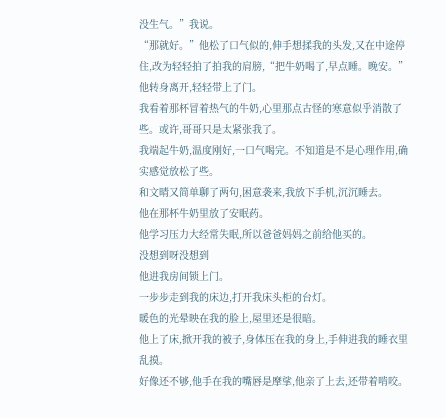没生气。”我说。
“那就好。”他松了口气似的,伸手想揉我的头发,又在中途停住,改为轻轻拍了拍我的肩膀,“把牛奶喝了,早点睡。晚安。”
他转身离开,轻轻带上了门。
我看着那杯冒着热气的牛奶,心里那点古怪的寒意似乎消散了些。或许,哥哥只是太紧张我了。
我端起牛奶,温度刚好,一口气喝完。不知道是不是心理作用,确实感觉放松了些。
和文晴又简单聊了两句,困意袭来,我放下手机,沉沉睡去。
他在那杯牛奶里放了安眠药。
他学习压力大经常失眠,所以爸爸妈妈之前给他买的。
没想到呀没想到
他进我房间锁上门。
一步步走到我的床边,打开我床头柜的台灯。
暖色的光晕映在我的脸上,屋里还是很暗。
他上了床,掀开我的被子,身体压在我的身上,手伸进我的睡衣里乱摸。
好像还不够,他手在我的嘴唇是摩挲,他亲了上去,还带着啃咬。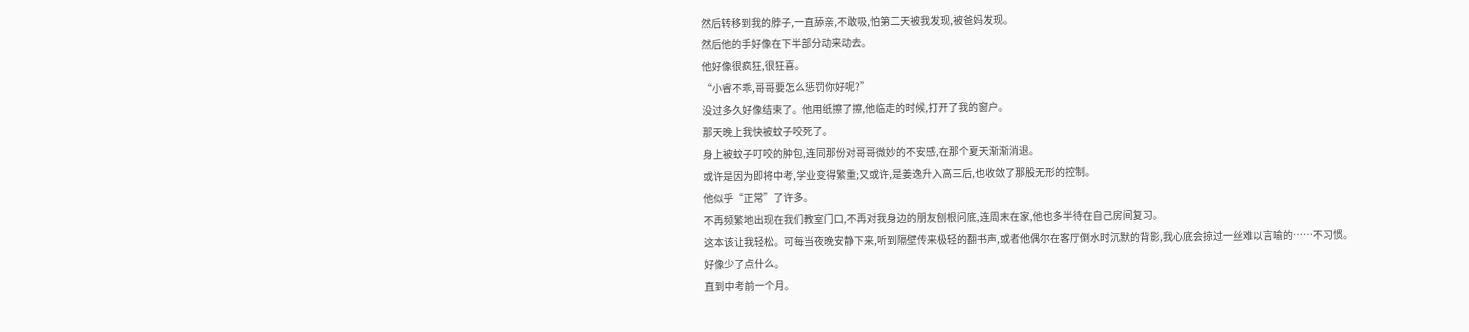然后转移到我的脖子,一直舔亲,不敢吸,怕第二天被我发现,被爸妈发现。
然后他的手好像在下半部分动来动去。
他好像很疯狂,很狂喜。
“小睿不乖,哥哥要怎么惩罚你好呢?”
没过多久好像结束了。他用纸擦了擦,他临走的时候,打开了我的窗户。
那天晚上我快被蚊子咬死了。
身上被蚊子叮咬的肿包,连同那份对哥哥微妙的不安感,在那个夏天渐渐消退。
或许是因为即将中考,学业变得繁重;又或许,是姜逸升入高三后,也收敛了那股无形的控制。
他似乎“正常”了许多。
不再频繁地出现在我们教室门口,不再对我身边的朋友刨根问底,连周末在家,他也多半待在自己房间复习。
这本该让我轻松。可每当夜晚安静下来,听到隔壁传来极轻的翻书声,或者他偶尔在客厅倒水时沉默的背影,我心底会掠过一丝难以言喻的……不习惯。
好像少了点什么。
直到中考前一个月。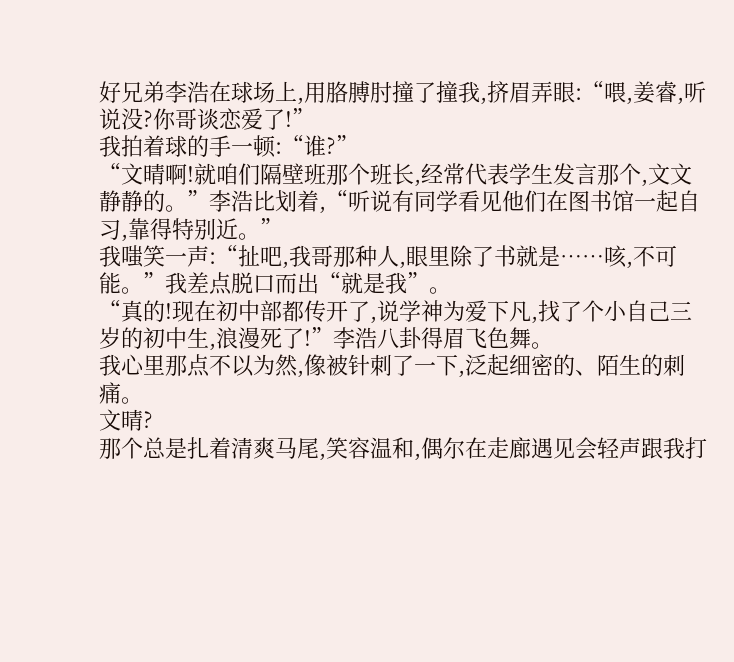好兄弟李浩在球场上,用胳膊肘撞了撞我,挤眉弄眼:“喂,姜睿,听说没?你哥谈恋爱了!”
我拍着球的手一顿:“谁?”
“文晴啊!就咱们隔壁班那个班长,经常代表学生发言那个,文文静静的。”李浩比划着,“听说有同学看见他们在图书馆一起自习,靠得特别近。”
我嗤笑一声:“扯吧,我哥那种人,眼里除了书就是……咳,不可能。”我差点脱口而出“就是我”。
“真的!现在初中部都传开了,说学神为爱下凡,找了个小自己三岁的初中生,浪漫死了!”李浩八卦得眉飞色舞。
我心里那点不以为然,像被针刺了一下,泛起细密的、陌生的刺痛。
文晴?
那个总是扎着清爽马尾,笑容温和,偶尔在走廊遇见会轻声跟我打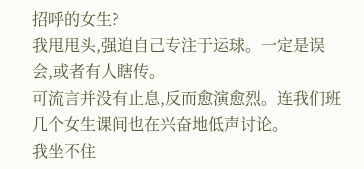招呼的女生?
我甩甩头,强迫自己专注于运球。一定是误会,或者有人瞎传。
可流言并没有止息,反而愈演愈烈。连我们班几个女生课间也在兴奋地低声讨论。
我坐不住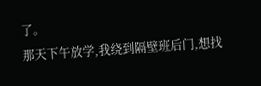了。
那天下午放学,我绕到隔壁班后门,想找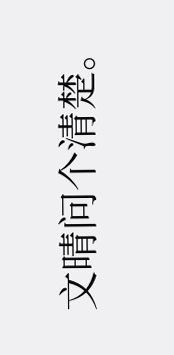文晴问个清楚。